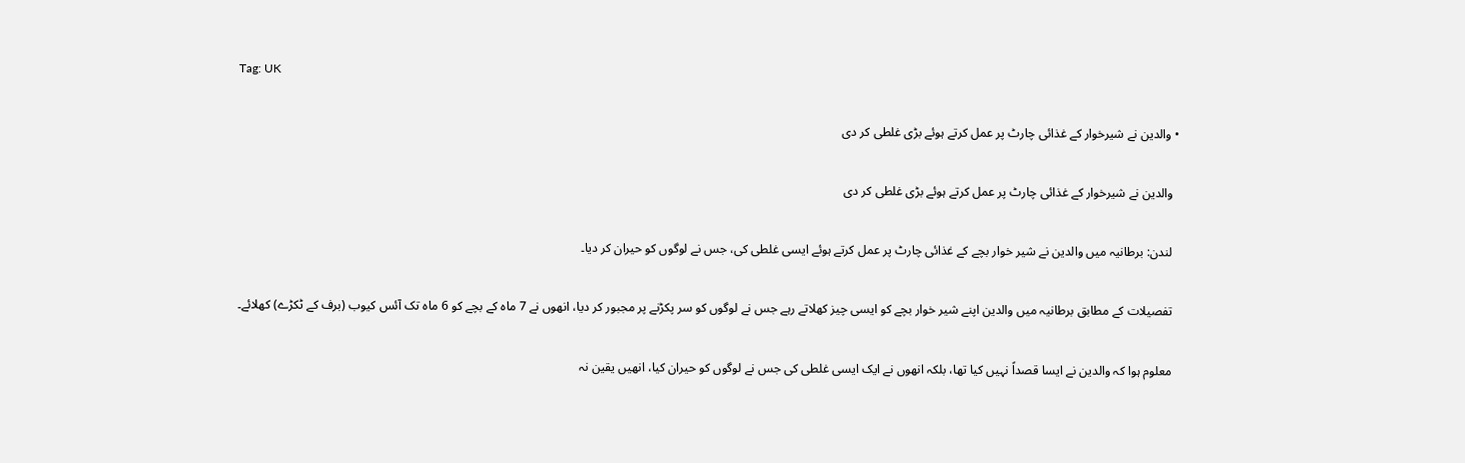Tag: UK

  • والدین نے شیرخوار کے غذائی چارٹ پر عمل کرتے ہوئے بڑی غلطی کر دی

    والدین نے شیرخوار کے غذائی چارٹ پر عمل کرتے ہوئے بڑی غلطی کر دی

    لندن: برطانیہ میں والدین نے شیر خوار بچے کے غذائی چارٹ پر عمل کرتے ہوئے ایسی غلطی کی، جس نے لوگوں کو حیران کر دیا۔

    تفصیلات کے مطابق برطانیہ میں والدین اپنے شیر خوار بچے کو ایسی چیز کھلاتے رہے جس نے لوگوں کو سر پکڑنے پر مجبور کر دیا، انھوں نے 7 ماہ کے بچے کو 6 ماہ تک آئس کیوب (برف کے ٹکڑے) کھلائے۔

    معلوم ہوا کہ والدین نے ایسا قصداً نہیں کیا تھا، بلکہ انھوں نے ایک ایسی غلطی کی جس نے لوگوں کو حیران کیا، انھیں یقین نہ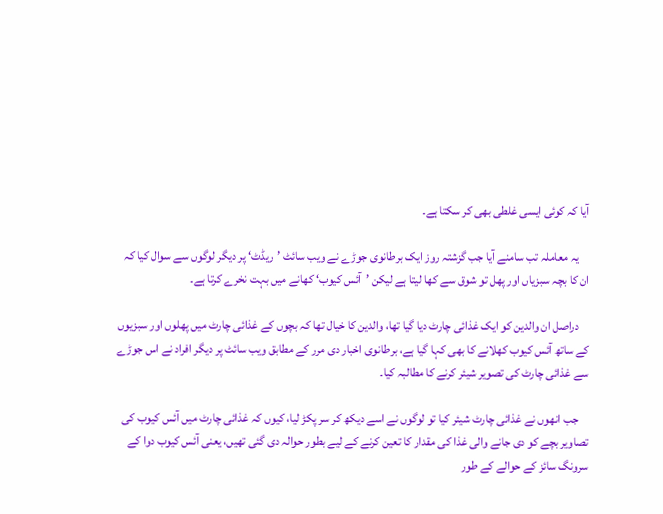آیا کہ کوئی ایسی غلطی بھی کر سکتا ہے۔

    یہ معاملہ تب سامنے آیا جب گزشتہ روز ایک برطانوی جوڑے نے ویب سائٹ ’ریڈٹ‘ پر دیگر لوگوں سے سوال کیا کہ ان کا بچہ سبزیاں اور پھل تو شوق سے کھا لیتا ہے لیکن ’آئس کیوب‘ کھانے میں بہت نخرے کرتا ہے۔

    دراصل ان والدین کو ایک غذائی چارٹ دیا گیا تھا، والدین کا خیال تھا کہ بچوں کے غذائی چارٹ میں پھلوں اور سبزیوں کے ساتھ آئس کیوب کھلانے کا بھی کہا گیا ہے، برطانوی اخبار دی مرر کے مطابق ویب سائٹ پر دیگر افراد نے اس جوڑے سے غذائی چارٹ کی تصویر شیئر کرنے کا مطالبہ کیا۔

    جب انھوں نے غذائی چارٹ شیئر کیا تو لوگوں نے اسے دیکھ کر سر پکڑ لیا، کیوں کہ غذائی چارٹ میں آئس کیوب کی تصاویر بچے کو دی جانے والی غذا کی مقدار کا تعین کرنے کے لیے بطور حوالہ دی گئی تھیں، یعنی آئس کیوب دوا کے سرونگ سائز کے حوالے کے طور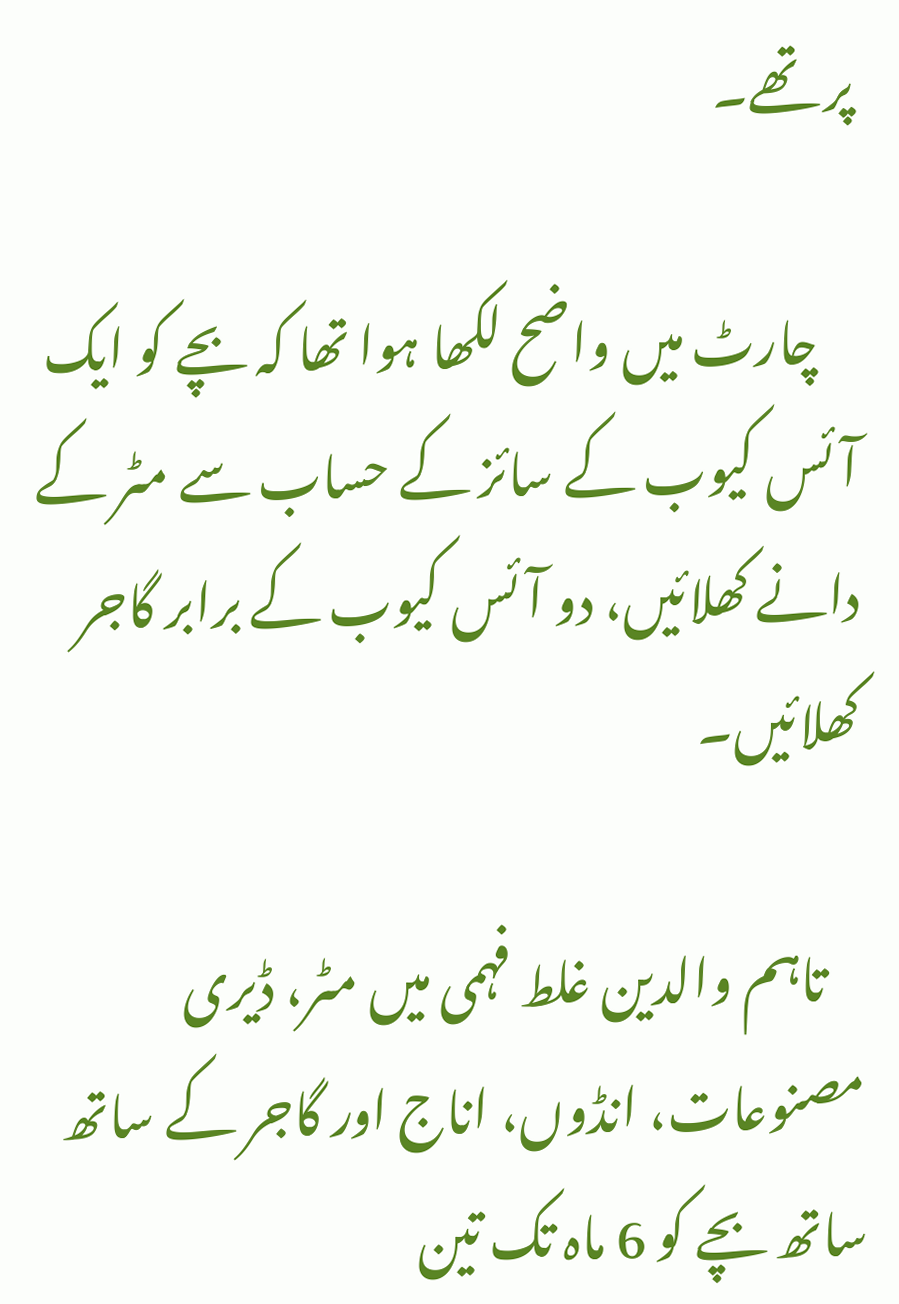پر تھے۔

    چارٹ میں واضح لکھا ہوا تھا کہ بچے کو ایک آئس کیوب کے سائز کے حساب سے مٹر کے دانے کھلائیں، دو آئس کیوب کے برابر گاجر کھلائیں۔

    تاہم والدین غلط فہمی میں مٹر، ڈیری مصنوعات، انڈوں، اناج اور گاجر کے ساتھ ساتھ بچے کو 6 ماہ تک تین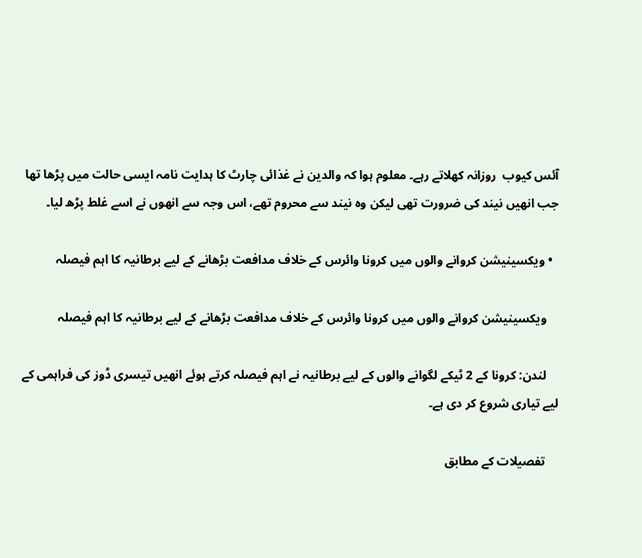آئس کیوب  روزانہ کھلاتے رہے۔ معلوم ہوا کہ والدین نے غذائی چارٹ کا ہدایت نامہ ایسی حالت میں پڑھا تھا جب انھیں نیند کی ضرورت تھی لیکن وہ نیند سے محروم تھے، اس وجہ سے انھوں نے اسے غلط پڑھ لیا۔

  • ویکسینیشن کروانے والوں میں کرونا وائرس کے خلاف مدافعت بڑھانے کے لیے برطانیہ کا اہم فیصلہ

    ویکسینیشن کروانے والوں میں کرونا وائرس کے خلاف مدافعت بڑھانے کے لیے برطانیہ کا اہم فیصلہ

    لندن: کرونا کے 2 ٹیکے لگوانے والوں کے لیے برطانیہ نے اہم فیصلہ کرتے ہوئے انھیں تیسری ڈوز کی فراہمی کے لیے تیاری شروع کر دی ہے۔

    تفصیلات کے مطابق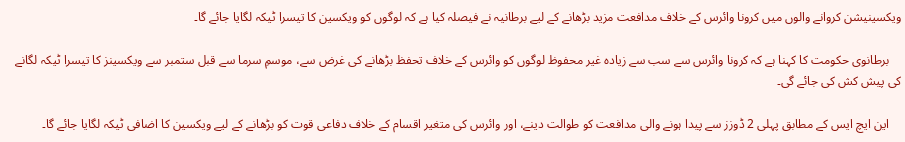ویکسینیشن کروانے والوں میں کرونا وائرس کے خلاف مدافعت مزید بڑھانے کے لیے برطانیہ نے فیصلہ کیا ہے کہ لوگوں کو ویکسین کا تیسرا ٹیکہ لگایا جائے گا۔

    برطانوی حکومت کا کہنا ہے کہ کرونا وائرس سے سب سے زیادہ غیر محفوظ لوگوں کو وائرس کے خلاف تحفظ بڑھانے کی غرض سے، موسمِ سرما سے قبل ستمبر سے ویکسینز کا تیسرا ٹیکہ لگانے کی پیش کش کی جائے گی۔

    این ایچ ایس کے مطابق پہلی 2 ڈوزز سے پیدا ہونے والی مدافعت کو طوالت دینے، اور وائرس کی متغیر اقسام کے خلاف دفاعی قوت کو بڑھانے کے لیے ویکسین کا اضافی ٹیکہ لگایا جائے گا۔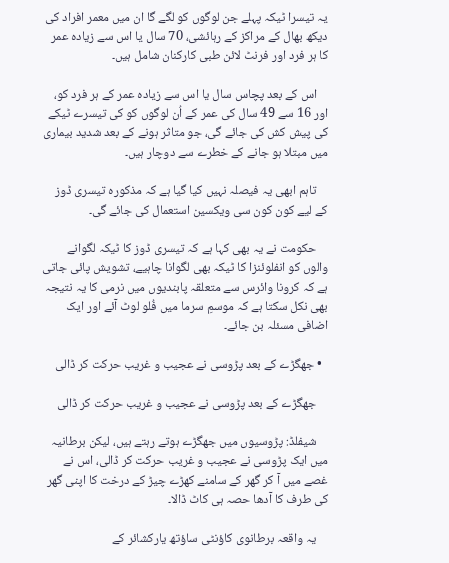یہ تیسرا ٹیکہ پہلے جن لوگوں کو لگے گا ان میں معمر افراد کی دیکھ بھال کے مراکز کے رہائشی، 70 سال یا اس سے زیادہ عمر کا ہر فرد اور فرنٹ لائن طبی کارکنان شامل ہیں۔

    اس کے بعد پچاس سال یا اس سے زیادہ عمر کے ہر فرد کو، اور 16 سے 49 سال کی عمر کے اُن لوگوں کو کی تیسرے ٹیکے کی پیش کش کی جائے گی، جو متاثر ہونے کے بعد شدید بیماری میں مبتلا ہو جانے کے خطرے سے دوچار ہیں۔

    تاہم ابھی یہ فیصلہ نہیں کیا گیا ہے کہ مذکورہ تیسری ڈوز کے لیے کون کون سی ویکسین استعمال کی جائے گی۔

    حکومت نے یہ بھی کہا ہے کہ تیسری ڈوز کا ٹیکہ لگوانے والوں کو انفلوئنزا کا ٹیکہ بھی لگوانا چاہیے، تشویش پائی جاتی ہے کہ کرونا وائرس سے متعلقہ پابندیوں میں نرمی کا یہ نتیجہ بھی نکل سکتا ہے کہ موسمِ سرما میں فُلو لوٹ آئے اور ایک اضافی مسئلہ بن جائے۔

  • جھگڑے کے بعد پڑوسی نے عجیب و غریب حرکت کر ڈالی

    جھگڑے کے بعد پڑوسی نے عجیب و غریب حرکت کر ڈالی

    شیفلڈ: پڑوسیوں میں جھگڑے ہوتے رہتے ہیں، لیکن برطانیہ میں ایک پڑوسی نے عجیب و غریب حرکت کر ڈالی، اس نے غصے میں آ کر گھر کے سامنے کھڑے چیڑ کے درخت کا اپنی گھر کی طرف کا آدھا حصہ ہی کاٹ ڈالا۔

    یہ واقعہ برطانوی کاؤنٹی ساؤتھ یارکشائر کے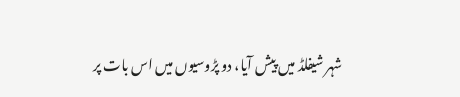شہر شیفلڈ میں پیش آیا، دو پڑوسیوں میں اس بات پر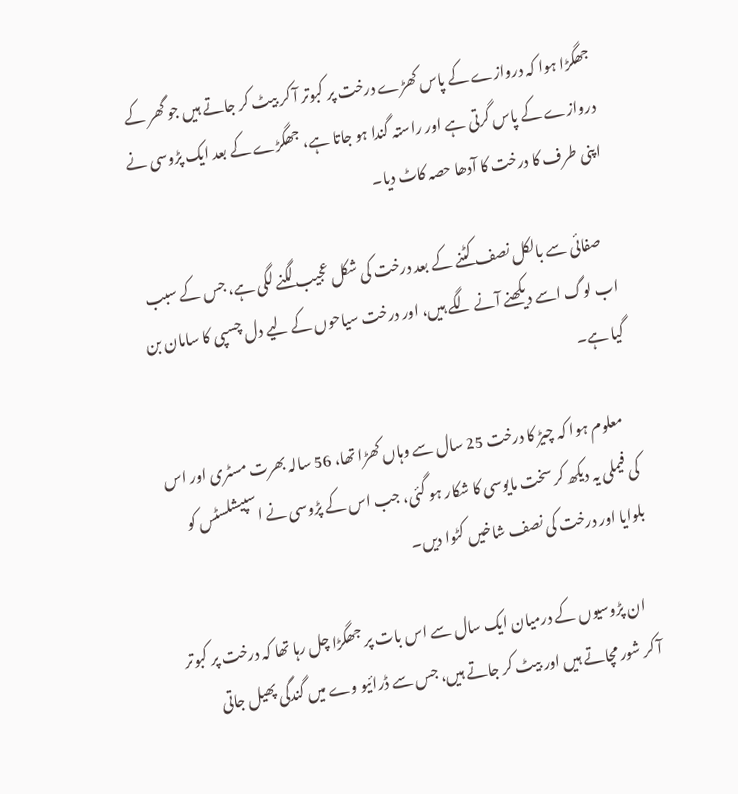جھگڑا ہوا کہ دروازے کے پاس کھڑے درخت پر کبوتر آ کر بیٹ کر جاتے ہیں جو گھر کے دروازے کے پاس گرتی ہے اور راستہ گندا ہو جاتا ہے، جھگڑے کے بعد ایک پڑوسی نے اپنی طرف کا درخت کا آدھا حصہ کاٹ دیا۔

    صفائی سے بالکل نصف کٹنے کے بعد درخت کی شکل عجیب لگنے لگی ہے، جس کے سبب اب لوگ اسے دیکھنے آنے لگے ہیں، اور درخت سیاحوں کے لیے دل چسپی کا سامان بن گیا ہے۔

    معلوم ہوا کہ چیڑ کا درخت 25 سال سے وہاں کھڑا تھا، 56 سالہ بھرت مسٹری اور اس کی فیملی یہ دیکھ کر سخت مایوسی کا شکار ہو گئی، جب اس کے پڑوسی نے اسپیشلسٹس کو بلوایا اور درخت کی نصف شاخیں کٹوا دیں۔

    ان پڑوسیوں کے درمیان ایک سال سے اس بات پر جھگڑا چل رہا تھا کہ درخت پر کبوتر آ کر شور مچاتے ہیں اور بیٹ کر جاتے ہیں، جس سے ڈرائیو وے میں گندگی پھیل جاتی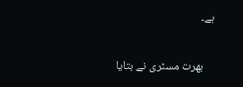ہے۔

    بھرت مسٹری نے بتایا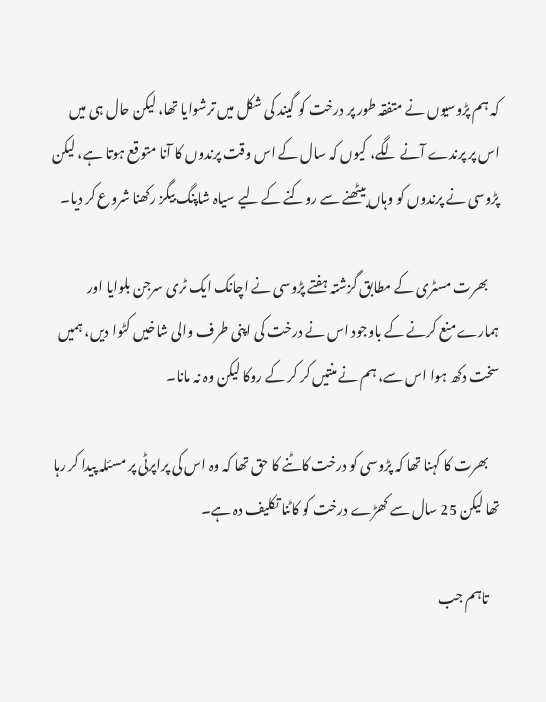کہ ہم پڑوسیوں نے متفقہ طور پر درخت کو گیند کی شکل میں ترشوایا تھا، لیکن حال ہی میں اس پر پرندے آنے لگے، کیوں کہ سال کے اس وقت پرندوں کا آنا متوقع ہوتا ہے، لیکن پڑوسی نے پرندوں کو وہاں بیٹھنے سے روکنے کے لیے سیاہ شاپنگ بیگز رکھنا شروع کر دیا۔

    بھرت مسٹری کے مطابق گزشتہ ہفتے پڑوسی نے اچانک ایک ٹری سرجن بلوایا اور ہمارے منع کرنے کے باوجود اس نے درخت کی اپنی طرف والی شاخیں کٹوا دیں، ہمیں سخت دکھ ہوا اس سے، ہم نے منتیں کر کر کے روکا لیکن وہ نہ مانا۔

    بھرت کا کہنا تھا کہ پڑوسی کو درخت کاٹنے کا حق تھا کہ وہ اس کی پراپرٹی پر مسئلہ پیدا کر رہا تھا لیکن 25 سال سے کھڑے درخت کو کاٹنا تکلیف دہ ہے۔

    تاہم جب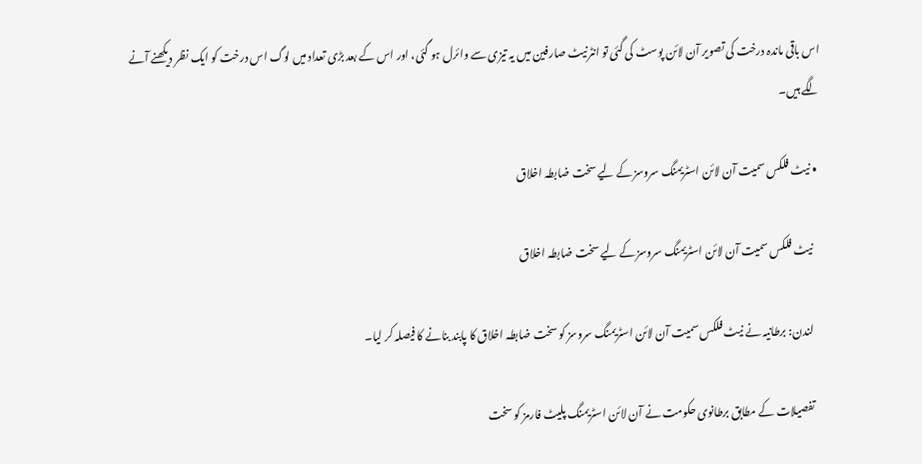اس باقی ماندہ درخت کی تصویر آن لائن پوسٹ کی گئی تو انٹرنیٹ صارفین میں یہ تیزی سے وائرل ہو گئی، اور اس کے بعد بڑی تعداد میں لوگ اس درخت کو ایک نظر دیکھنے آنے لگے ہیں۔

  • نیٹ فلکس سمیت آن لائن اسٹریمنگ سروسز کے لیے سخت ضابطہ اخلاق

    نیٹ فلکس سمیت آن لائن اسٹریمنگ سروسز کے لیے سخت ضابطہ اخلاق

    لندن: برطانیہ نے نیٹ فلکس سمیت آن لائن اسٹریمنگ سروسز کو سخت ضابطہ اخلاق کا پابند بنانے کا فیصلہ کر لیا۔

    تفصیلات کے مطابق برطانوی حکومت نے آن لائن اسٹریمنگ پلیٹ فارمز کو سخت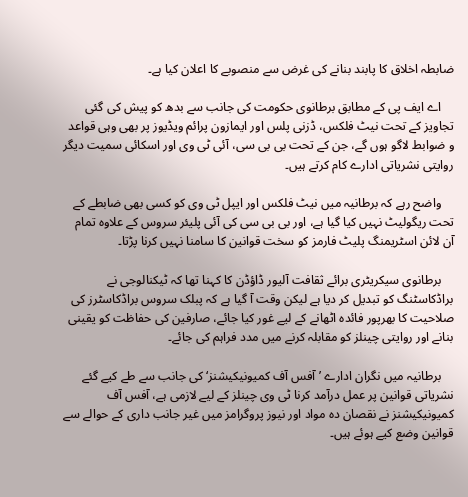ضابطہ اخلاق کا پابند بنانے کی غرض سے منصوبے کا اعلان کیا ہے۔

    اے ایف پی کے مطابق برطانوی حکومت کی جانب سے بدھ کو پیش کی گئی تجاویز کے تحت نیٹ فلکس، ڈزنی پلس اور ایمازون پرائم ویڈیوز پر بھی وہی قواعد و ضوابط لاگو ہوں گے، جن کے تحت بی بی سی، آئی ٹی وی اور اسکائی سمیت دیگر روایتی نشریاتی ادارے کام کرتے ہیں۔

    واضح رہے کہ برطانیہ میں نیٹ فلکس اور ایپل ٹی وی کو کسی بھی ضابطے کے تحت ریگولیٹ نہیں کیا گیا ہے، اور بی بی سی کی آئی پلیئر سروس کے علاوہ تمام آن لائن اسٹریمنگ پلیٹ فارمز کو سخت قوانین کا سامنا نہیں کرنا پڑتا۔

    برطانوی سیکریٹری برائے ثقافت آلیور ڈاؤڈن کا کہنا تھا کہ ٹیکنالوجی نے براڈکاسٹنگ کو تبدیل کر دیا ہے لیکن وقت آ گیا ہے کہ پبلک سروس براڈکاسٹرز کی صلاحیت کا بھرپور فائدہ اٹھانے کے لیے غور کیا جائے، صارفین کی حفاظت کو یقینی بنانے اور روایتی چینلز کو مقابلہ کرنے میں مدد فراہم کی جائے۔

    برطانیہ میں نگران ادارے ’آفس آف کمیونیکیشنز‘ کی جانب سے طے کیے گئے نشریاتی قوانین پر عمل درآمد کرنا ٹی وی چینلز کے لیے لازمی ہے، آفس آف کمیونیکیشنز نے نقصان دہ مواد اور نیوز پروگرامز میں غیر جانب داری کے حوالے سے قوانین وضع کیے ہوئے ہیں۔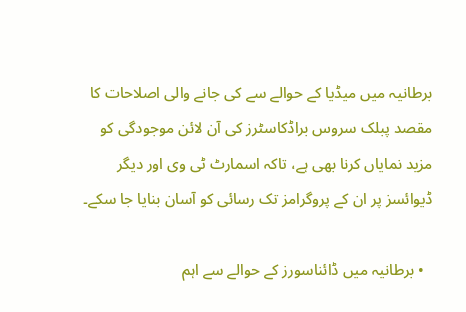برطانیہ میں میڈیا کے حوالے سے کی جانے والی اصلاحات کا مقصد پبلک سروس براڈکاسٹرز کی آن لائن موجودگی کو مزید نمایاں کرنا بھی ہے، تاکہ اسمارٹ ٹی وی اور دیگر ڈیوائسز پر ان کے پروگرامز تک رسائی کو آسان بنایا جا سکے۔

  • برطانیہ میں ڈائناسورز کے حوالے سے اہم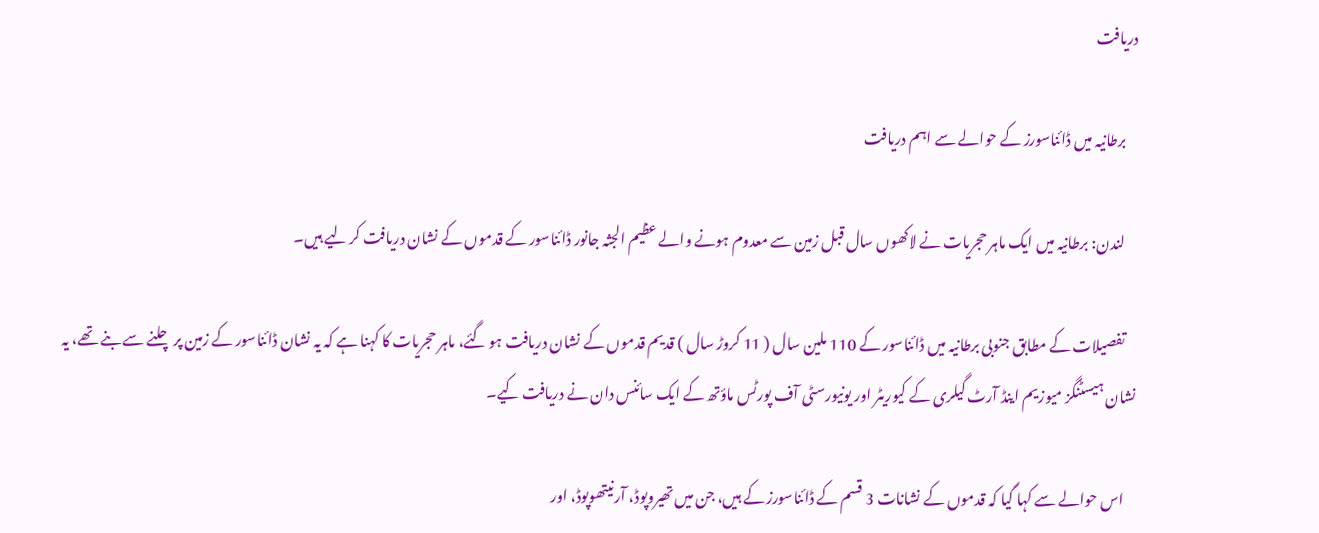دریافت

    برطانیہ میں ڈائناسورز کے حوالے سے اہم دریافت

    لندن: برطانیہ میں ایک ماہر حجریات نے لاکھوں سال قبل زمین سے معدوم ہونے والے عظیم الجثہ جانور ڈائناسور کے قدموں کے نشان دریافت کر لیے ہیں۔

    تفصیلات کے مطابق جنوبی برطانیہ میں ڈائناسور کے 110 ملین سال ( 11 کروڑ سال ) قدیم قدموں کے نشان دریافت ہو گئے، ماہر حجریات کا کہنا ہے کہ یہ نشان ڈائناسور کے زمین پر چلنے سے بنے تھے، یہ نشان ہیسٹنگز میوزیم اینڈ آرٹ گیلری کے کیوریٹر اور یونیورسٹی آف پورٹس ماؤتھ کے ایک سائنس دان نے دریافت کیے۔

    اس حوالے سے کہا گیا کہ قدموں کے نشانات 3 قسم کے ڈائناسورز کے ہیں، جن میں تھیروپوڈ، آرنیتھوپوڈ، اور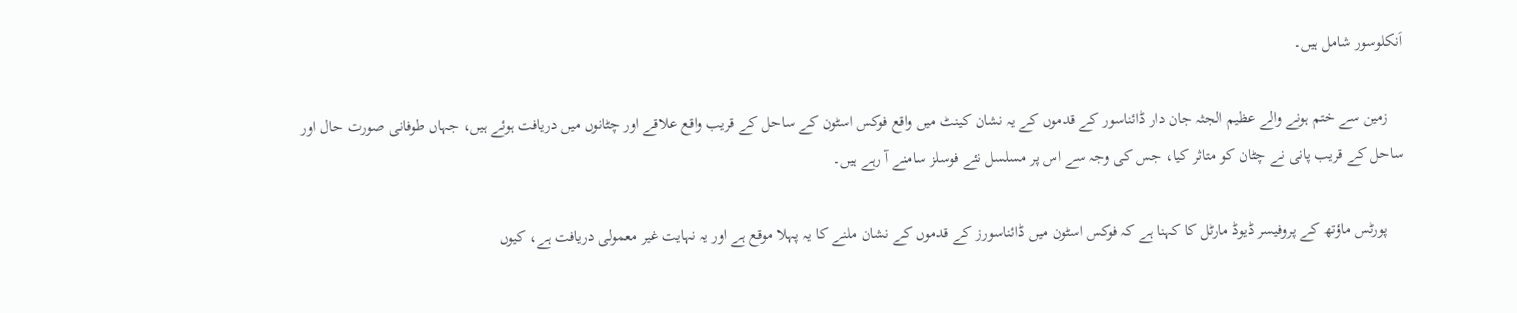اَنکلوسور شامل ہیں۔

    زمین سے ختم ہونے والے عظیم الجثہ جان دار ڈائناسور کے قدموں کے یہ نشان کینٹ میں واقع فوکس اسٹون کے ساحل کے قریب واقع علاقے اور چٹانوں میں دریافت ہوئے ہیں، جہاں طوفانی صورت حال اور ساحل کے قریب پانی نے چٹان کو متاثر کیا، جس کی وجہ سے اس پر مسلسل نئے فوسلز سامنے آ رہے ہیں۔

    پورٹس ماؤتھ کے پروفیسر ڈیوڈ مارٹل کا کہنا ہے کہ فوکس اسٹون میں ڈائناسورز کے قدموں کے نشان ملنے کا یہ پہلا موقع ہے اور یہ نہایت غیر معمولی دریافت ہے، کیوں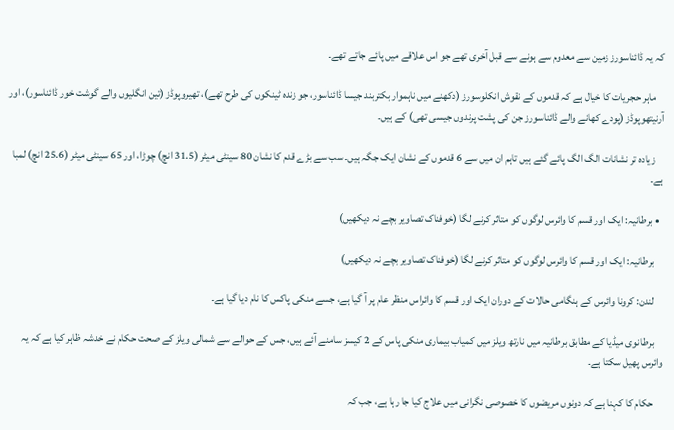کہ یہ ڈائناسورز زمین سے معدوم سے ہونے سے قبل آخری تھے جو اس علاقے میں پائے جاتے تھے۔

    ماہر حجریات کا خیال ہے کہ قدموں کے نقوش انکلوسورز (دکھنے میں ناہموار بکتربند جیسا ڈائناسور، جو زندہ ٹینکوں کی طرح تھے)، تھیروپوڈز (تین انگلیوں والے گوشت خور ڈائناسور)، اور آرنیتھوپوڈز (پودے کھانے والے ڈائناسورز جن کی پشت پرندوں جیسی تھی) کے ہیں۔

    زیادہ تر نشانات الگ الگ پائے گئے ہیں تاہم ان میں سے 6 قدموں کے نشان ایک جگہ ہیں۔ سب سے بڑے قدم کا نشان 80 سینٹی میٹر (31.5 انچ) چوڑا، اور 65 سینٹی میٹر (25.6 انچ) لمبا ہے۔

  • برطانیہ: ایک اور قسم کا وائرس لوگوں کو متاثر کرنے لگا (خوفناک تصاویر بچے نہ دیکھیں)

    برطانیہ: ایک اور قسم کا وائرس لوگوں کو متاثر کرنے لگا (خوفناک تصاویر بچے نہ دیکھیں)

    لندن: کرونا وائرس کے ہنگامی حالات کے دوران ایک اور قسم کا وائراس منظر عام پر آ گیا ہے، جسے منکی پاکس کا نام دیا گیا ہے۔

    برطانوی میڈیا کے مطابق برطانیہ میں نارتھ ویلز میں کمیاب بیماری منکی پاس کے 2 کیسز سامنے آئے ہیں، جس کے حوالے سے شمالی ویلز کے صحت حکام نے خدشہ ظاہر کیا ہے کہ یہ وائرس پھیل سکتا ہے۔

    حکام کا کہنا ہے کہ دونوں مریضوں کا خصوصی نگرانی میں علاج کیا جا رہا ہے، جب کہ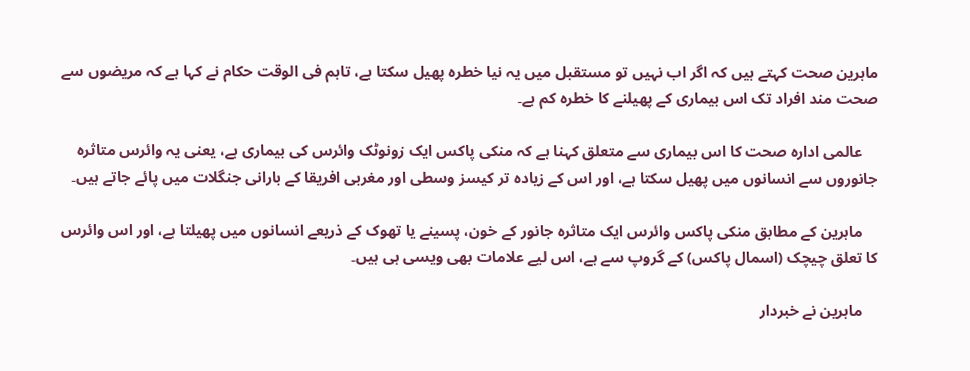ماہرین صحت کہتے ہیں کہ اگر اب نہیں تو مستقبل میں یہ نیا خطرہ پھیل سکتا ہے، تاہم فی الوقت حکام نے کہا ہے کہ مریضوں سے صحت مند افراد تک اس بیماری کے پھیلنے کا خطرہ کم ہے۔

    عالمی ادارہ صحت کا اس بیماری سے متعلق کہنا ہے کہ منکی پاکس ایک زونوٹک وائرس کی بیماری ہے، یعنی یہ وائرس متاثرہ جانوروں سے انسانوں میں پھیل سکتا ہے، اور اس کے زیادہ تر کیسز وسطی اور مغربی افریقا کے بارانی جنگلات میں پائے جاتے ہیں۔

    ماہرین کے مطابق منکی پاکس وائرس ایک متاثرہ جانور کے خون، پسینے یا تھوک کے ذریعے انسانوں میں پھیلتا ہے، اور اس وائرس کا تعلق چیچک (اسمال پاکس) کے گروپ سے ہے، اس لیے علامات بھی ویسی ہی ہیں۔

    ماہرین نے خبردار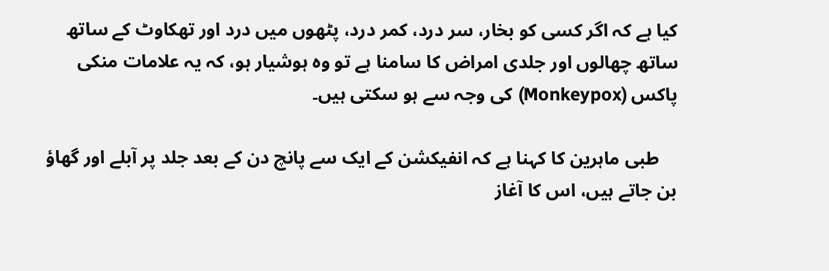کیا ہے کہ اگر کسی کو بخار، سر درد، کمر درد، پٹھوں میں درد اور تھکاوٹ کے ساتھ ساتھ چھالوں اور جلدی امراض کا سامنا ہے تو وہ ہوشیار ہو، کہ یہ علامات منکی پاکس (Monkeypox) کی وجہ سے ہو سکتی ہیں۔

    طبی ماہرین کا کہنا ہے کہ انفیکشن کے ایک سے پانچ دن کے بعد جلد پر آبلے اور گھاؤ بن جاتے ہیں، اس کا آغاز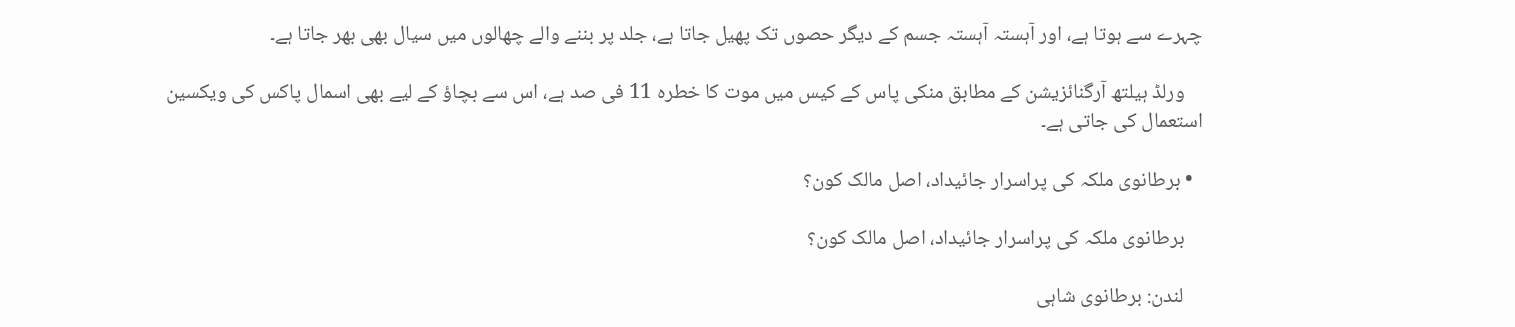چہرے سے ہوتا ہے، اور آہستہ آہستہ جسم کے دیگر حصوں تک پھیل جاتا ہے، جلد پر بننے والے چھالوں میں سیال بھی بھر جاتا ہے۔

    ورلڈ ہیلتھ آرگنائزیشن کے مطابق منکی پاس کے کیس میں موت کا خطرہ 11 فی صد ہے، اس سے بچاؤ کے لیے بھی اسمال پاکس کی ویکسین استعمال کی جاتی ہے۔

  • برطانوی ملکہ کی پراسرار جائیداد، اصل مالک کون؟

    برطانوی ملکہ کی پراسرار جائیداد، اصل مالک کون؟

    لندن: برطانوی شاہی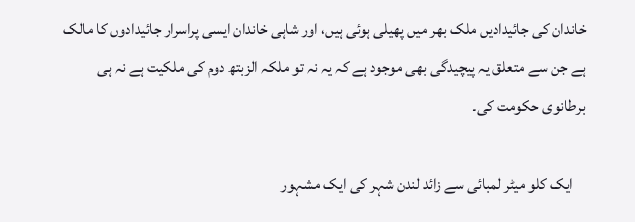خاندان کی جائیدادیں ملک بھر میں پھیلی ہوئی ہیں، اور شاہی خاندان ایسی پراسرار جائیدادوں کا مالک ہے جن سے متعلق یہ پیچیدگی بھی موجود ہے کہ یہ نہ تو ملکہ الزبتھ دوم کی ملکیت ہے نہ ہی برطانوی حکومت کی۔

    ایک کلو میٹر لمبائی سے زائد لندن شہر کی ایک مشہور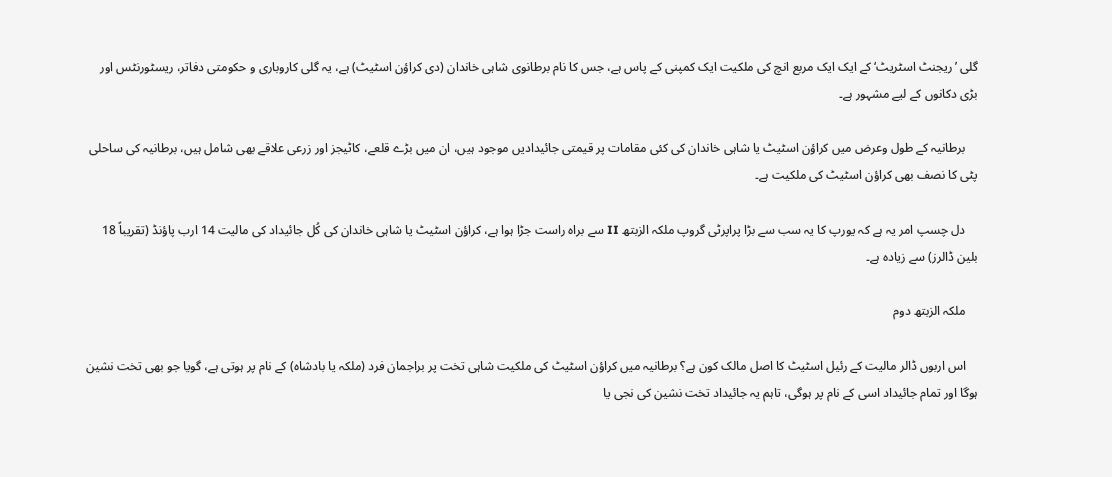گلی ’ریجنٹ اسٹریٹ‘ کے ایک ایک مربع انچ کی ملکیت ایک کمپنی کے پاس ہے، جس کا نام برطانوی شاہی خاندان (دی کراؤن اسٹیٹ) ہے، یہ گلی کاروباری و حکومتی دفاتر، ریسٹورنٹس اور بڑی دکانوں کے لیے مشہور ہے۔

    برطانیہ کے طول وعرض میں کراؤن اسٹیٹ یا شاہی خاندان کی کئی مقامات پر قیمتی جائیدادیں موجود ہیں، ان میں بڑے قلعے، کاٹیجز اور زرعی علاقے بھی شامل ہیں، برطانیہ کی ساحلی پٹی کا نصف بھی کراؤن اسٹیٹ کی ملکیت ہے۔

    دل چسپ امر یہ ہے کہ یورپ کا یہ سب سے بڑا پراپرٹی گروپ ملکہ الزبتھ II سے براہ راست جڑا ہوا ہے، کراؤن اسٹیٹ یا شاہی خاندان کی کُل جائیداد کی مالیت 14 ارب پاؤنڈ (تقریباً 18 بلین ڈالرز) سے زیادہ ہے۔

    ملکہ الزبتھ دوم

    اس اربوں ڈالر مالیت کے رئیل اسٹیٹ کا اصل مالک کون ہے؟ برطانیہ میں کراؤن اسٹیٹ کی ملکیت شاہی تخت پر براجمان فرد (ملکہ یا بادشاہ) کے نام پر ہوتی ہے، گویا جو بھی تخت نشین ہوگا اور تمام جائیداد اسی کے نام پر ہوگی، تاہم یہ جائیداد تخت نشین کی نجی یا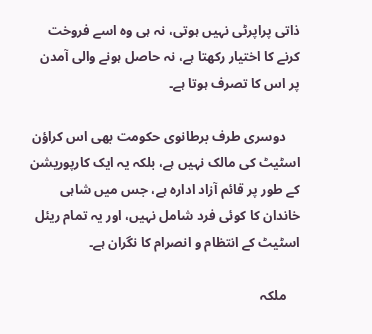ذاتی پراپرٹی نہیں ہوتی، نہ ہی وہ اسے فروخت کرنے کا اختیار رکھتا ہے، نہ حاصل ہونے والی آمدن پر اس کا تصرف ہوتا ہے۔

    دوسری طرف برطانوی حکومت بھی اس کراؤن اسٹیٹ کی مالک نہیں ہے، بلکہ یہ ایک کارپوریشن کے طور پر قائم آزاد ادارہ ہے، جس میں شاہی خاندان کا کوئی فرد شامل نہیں، اور یہ تمام ریئل اسٹیٹ کے انتظام و انصرام کا نگران ہے۔

    ملکہ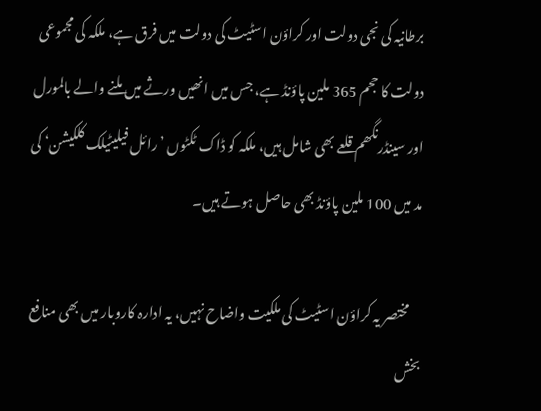برطانیہ کی نجی دولت اور کراؤن اسٹیٹ کی دولت میں فرق ہے، ملکہ کی مجموعی دولت کا حجم 365 ملین پاؤنڈ ہے، جس میں انھیں ورثے میں ملنے والے بالمورل اور سینڈرنگھم قلعے بھی شامل ہیں، ملکہ کو ڈاک ٹکٹوں ’رائل فیلیٹیلک کلکیشن‘ کی مد میں 100 ملین پاؤنڈ بھی حاصل ہوتے ہیں۔

    مختصر یہ کراؤن اسٹیٹ کی ملکیت واضاح نہیں، یہ ادارہ کاروبار میں بھی منافع بخش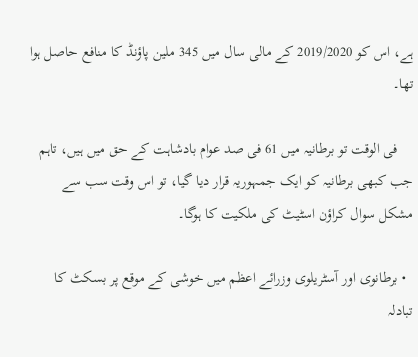ہے، اس کو 2019/2020 کے مالی سال میں 345 ملین پاؤنڈ کا منافع حاصل ہوا تھا۔

    فی الوقت تو برطانیہ میں 61 فی صد عوام بادشاہت کے حق میں ہیں، تاہم جب کبھی برطانیہ کو ایک جمہوریہ قرار دیا گیا، تو اس وقت سب سے مشکل سوال کراؤن اسٹیٹ کی ملکیت کا ہوگا۔

  • برطانوی اور آسٹریلوی وزرائے اعظم میں خوشی کے موقع پر بسکٹ کا تبادلہ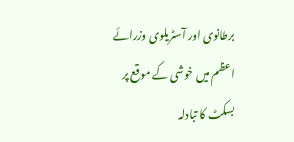برطانوی اور آسٹریلوی وزرائے اعظم میں خوشی کے موقع پر بسکٹ کا تبادلہ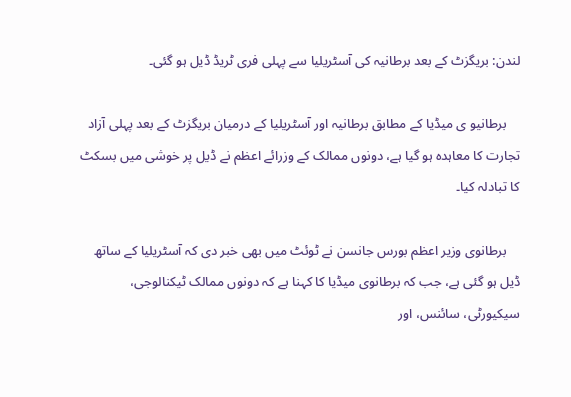لندن: بریگزٹ کے بعد برطانیہ کی آسٹریلیا سے پہلی فری ٹریڈ ڈیل ہو گئی۔

    برطانیو ی میڈیا کے مطابق برطانیہ اور آسٹریلیا کے درمیان بریگزٹ کے بعد پہلی آزاد تجارت کا معاہدہ ہو گیا ہے، دونوں ممالک کے وزرائے اعظم نے ڈیل پر خوشی میں بسکٹ کا تبادلہ کیا۔

    برطانوی وزیر اعظم بورس جانسن نے ٹوئٹ میں بھی خبر دی کہ آسٹریلیا کے ساتھ ڈیل ہو گئی ہے، جب کہ برطانوی میڈیا کا کہنا ہے کہ دونوں ممالک ٹیکنالوجی، سیکیورٹی، سائنس، اور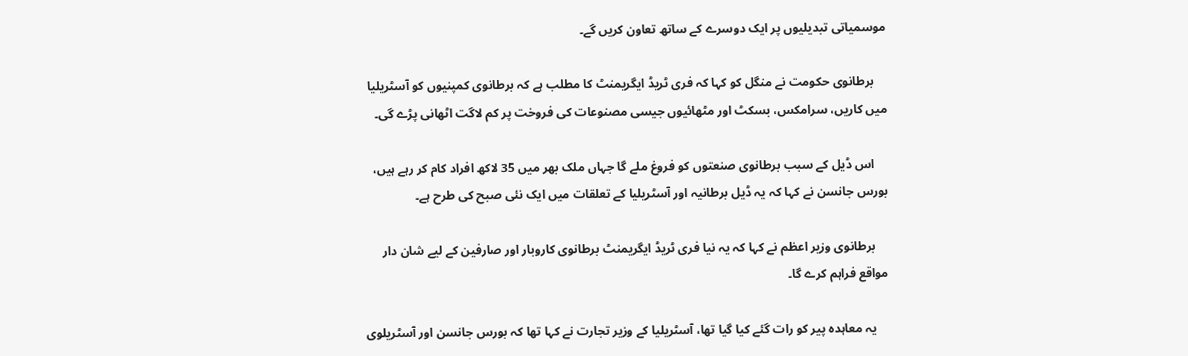موسمیاتی تبدیلیوں پر ایک دوسرے کے ساتھ تعاون کریں گے۔

    برطانوی حکومت نے منگل کو کہا کہ فری ٹریڈ ایگریمنٹ کا مطلب ہے کہ برطانوی کمپنیوں کو آسٹریلیا میں کاریں، سرامکس، بسکٹ اور مٹھائیوں جیسی مصنوعات کی فروخت پر کم لاگت اٹھانی پڑے گی۔

    اس ڈیل کے سبب برطانوی صنعتوں کو فروغ ملے گا جہاں ملک بھر میں 35 لاکھ افراد کام کر رہے ہیں، بورس جانسن نے کہا کہ یہ ڈیل برطانیہ اور آسٹریلیا کے تعلقات میں ایک نئی صبح کی طرح ہے۔

    برطانوی وزیر اعظم نے کہا کہ یہ نیا فری ٹریڈ ایگریمنٹ برطانوی کاروبار اور صارفین کے لیے شان دار مواقع فراہم کرے گا۔

    یہ معاہدہ پیر کو رات گئے کیا گیا تھا، آسٹریلیا کے وزیر تجارت نے کہا تھا کہ بورس جانسن اور آسٹریلوی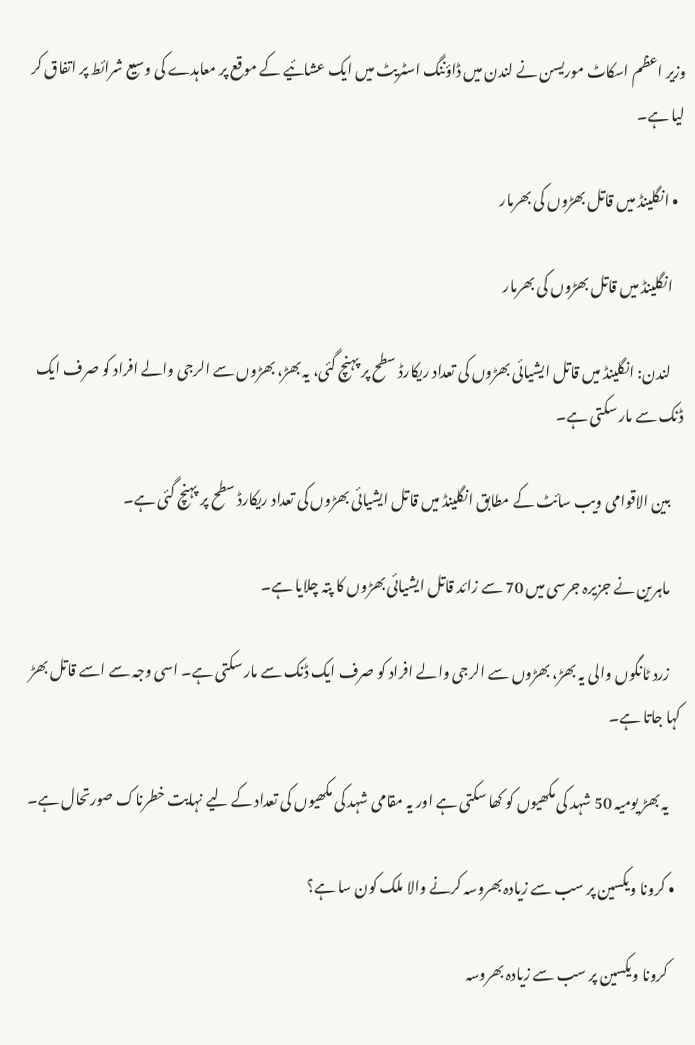وزیر اعظم اسکاٹ موریسن نے لندن میں ڈاؤننگ اسٹریٹ میں ایک عشائیے کے موقع پر معاہدے کی وسیع شرائط پر اتفاق کر لیا ہے۔

  • انگلینڈ میں قاتل بھڑوں کی بھرمار

    انگلینڈ میں قاتل بھڑوں کی بھرمار

    لندن: انگلینڈ میں قاتل ایشیائی بھڑوں کی تعداد ریکارڈ سطح پر پہنچ گئی، یہ بھڑ، بھڑوں سے الرجی والے افراد کو صرف ایک ڈنک سے مار سکتی ہے۔

    بین الاقوامی ویب سائٹ کے مطابق انگلینڈ میں قاتل ایشیائی بھڑوں کی تعداد ریکارڈ سطح پر پہنچ گئی ہے۔

    ماہرین نے جزیرہ جرسی میں 70 سے زائد قاتل ایشیائی بھڑوں کا پتہ چلایا ہے۔

    زرد ٹانگوں والی یہ بھڑ، بھڑوں سے الرجی والے افراد کو صرف ایک ڈنک سے مار سکتی ہے۔ اسی وجہ سے اسے قاتل بھڑ کہا جاتا ہے۔

    یہ بھڑ یومیہ 50 شہد کی مکھیوں کو کھا سکتی ہے اور یہ مقامی شہد کی مکھیوں کی تعداد کے لیے نہایت خطرناک صورتحال ہے۔

  • کرونا ویکسین پر سب سے زیادہ بھروسہ کرنے والا ملک کون سا ہے؟

    کرونا ویکسین پر سب سے زیادہ بھروسہ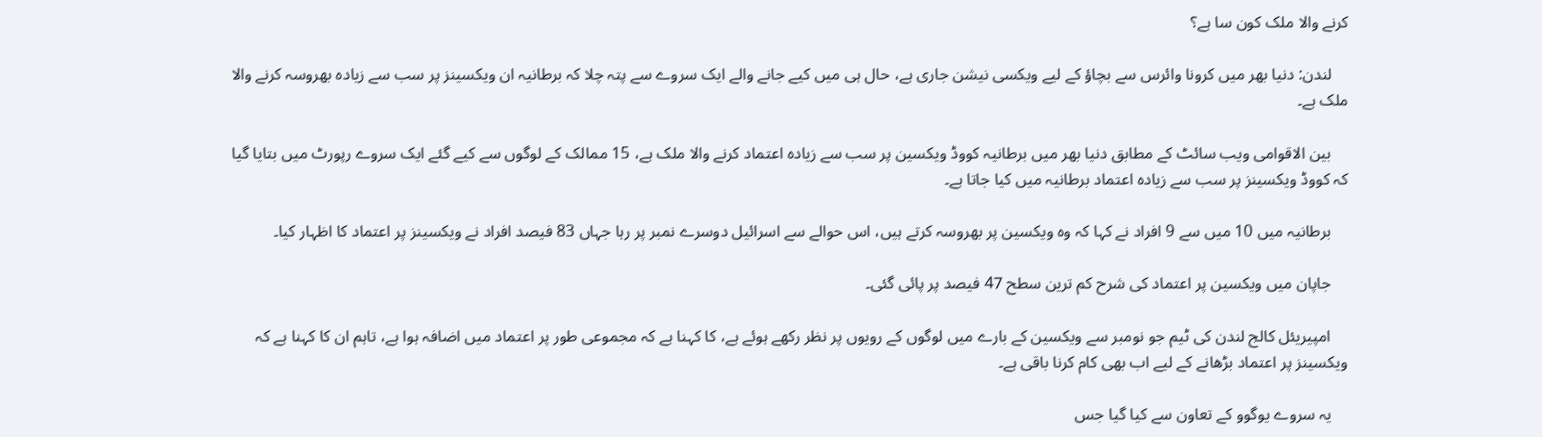کرنے والا ملک کون سا ہے؟

    لندن: دنیا بھر میں کرونا وائرس سے بچاؤ کے لیے ویکسی نیشن جاری ہے، حال ہی میں کیے جانے والے ایک سروے سے پتہ چلا کہ برطانیہ ان ویکسینز پر سب سے زیادہ بھروسہ کرنے والا ملک ہے۔

    بین الاقوامی ویب سائٹ کے مطابق دنیا بھر میں برطانیہ کووڈ ویکسین پر سب سے زیادہ اعتماد کرنے والا ملک ہے، 15 ممالک کے لوگوں سے کیے گئے ایک سروے رپورٹ میں بتایا گیا کہ کووڈ ویکسینز پر سب سے زیادہ اعتماد برطانیہ میں کیا جاتا ہے۔

    برطانیہ میں 10 میں سے 9 افراد نے کہا کہ وہ ویکسین پر بھروسہ کرتے ہیں، اس حوالے سے اسرائیل دوسرے نمبر پر رہا جہاں 83 فیصد افراد نے ویکسینز پر اعتماد کا اظہار کیا۔

    جاپان میں ویکسین پر اعتماد کی شرح کم ترین سطح 47 فیصد پر پائی گئی۔

    امپیریئل کالج لندن کی ٹیم جو نومبر سے ویکسین کے بارے میں لوگوں کے رویوں پر نظر رکھے ہوئے ہے، کا کہنا ہے کہ مجموعی طور پر اعتماد میں اضافہ ہوا ہے، تاہم ان کا کہنا ہے کہ ویکسینز پر اعتماد بڑھانے کے لیے اب بھی کام کرنا باقی ہے۔

    یہ سروے یوگوو کے تعاون سے کیا گیا جس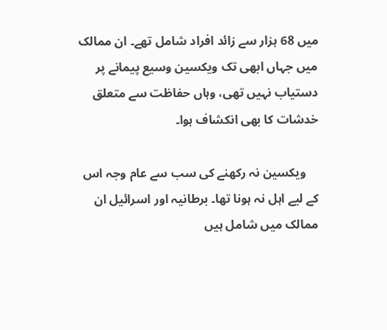میں 68 ہزار سے زائد افراد شامل تھے۔ ان ممالک میں جہاں ابھی تک ویکسین وسیع پیمانے پر دستیاب نہیں تھی، وہاں حفاظت سے متعلق خدشات کا بھی انکشاف ہوا۔

    ویکسین نہ رکھنے کی سب سے عام وجہ اس کے لیے اہل نہ ہونا تھا۔ برطانیہ اور اسرائیل ان ممالک میں شامل ہیں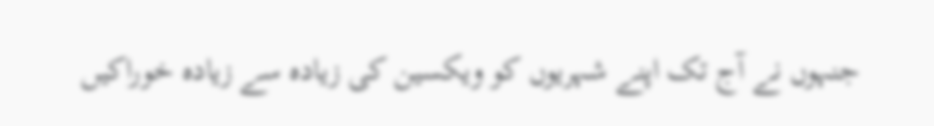جنہوں نے آج تک اپنے شہریوں کو ویکسین کی زیادہ سے زیادہ خوراکیں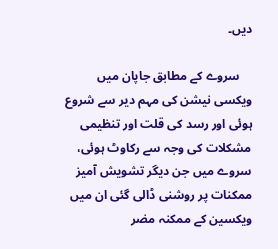دیں۔

    سروے کے مطابق جاپان میں ویکسی نیشن کی مہم دیر سے شروع ہوئی اور رسد کی قلت اور تنظیمی مشکلات کی وجہ سے رکاوٹ ہوئی، سروے میں جن دیگر تشویش آمیز ممکنات پر روشنی ڈالی گئی ان میں ویکسین کے ممکنہ مضر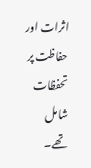اثرات اور حفاظت پر تحفظات شامل تھے۔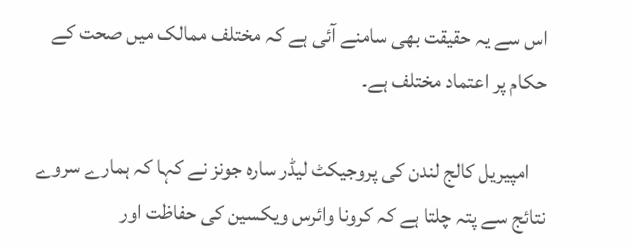اس سے یہ حقیقت بھی سامنے آئی ہے کہ مختلف ممالک میں صحت کے حکام پر اعتماد مختلف ہے۔

    امپیریل کالج لندن کی پروجیکٹ لیڈر سارہ جونز نے کہا کہ ہمارے سروے نتائج سے پتہ چلتا ہے کہ کرونا وائرس ویکسین کی حفاظت اور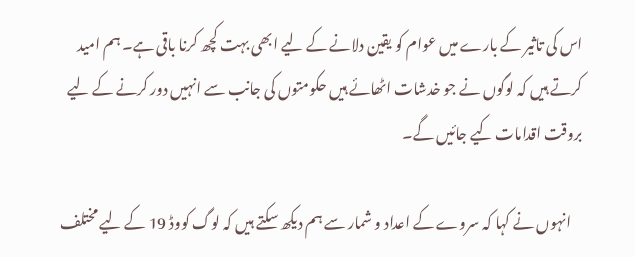اس کی تاثیر کے بارے میں عوام کو یقین دلانے کے لیے ابھی بہت کچھ کرنا باقی ہے۔ ہم امید کرتے ہیں کہ لوگوں نے جو خدشات اٹھائے ہیں حکومتوں کی جانب سے انہیں دور کرنے کے لیے بروقت اقدامات کیے جائیں گے۔

    انہوں نے کہا کہ سروے کے اعداد و شمار سے ہم دیکھ سکتے ہیں کہ لوگ کووڈ 19 کے لیے مختلف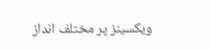ویکسینز پر مختلف انداز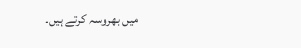میں بھروسہ کرتے ہیں۔